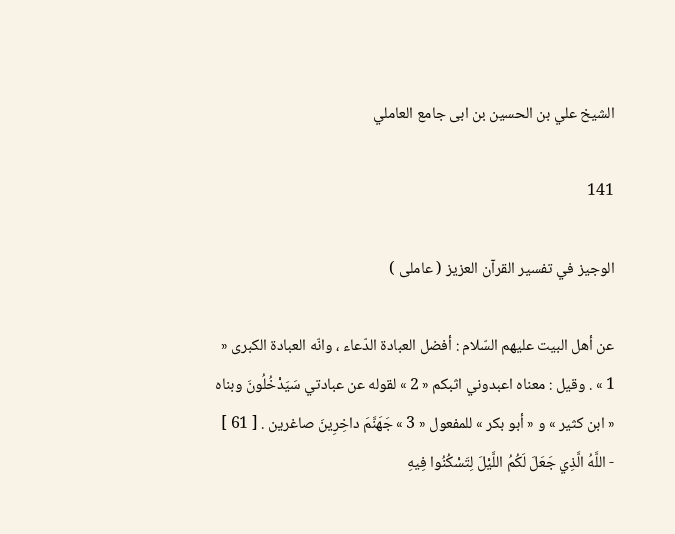الشيخ علي بن الحسين بن ابى جامع العاملي

141

الوجيز في تفسير القرآن العزيز ( عاملى )

عن أهل البيت عليهم السّلام : أفضل العبادة الدّعاء ، وانّه العبادة الكبرى « 1 » . وقيل : معناه اعبدوني اثبكم « 2 » لقوله عن عبادتي سَيَدْخُلُونَ وبناه « ابن كثير » و « أبو بكر » للمفعول « 3 » جَهَنَّمَ داخِرِينَ صاغرين . [ 61 ] - اللَّهُ الَّذِي جَعَلَ لَكُمُ اللَّيْلَ لِتَسْكُنُوا فِيهِ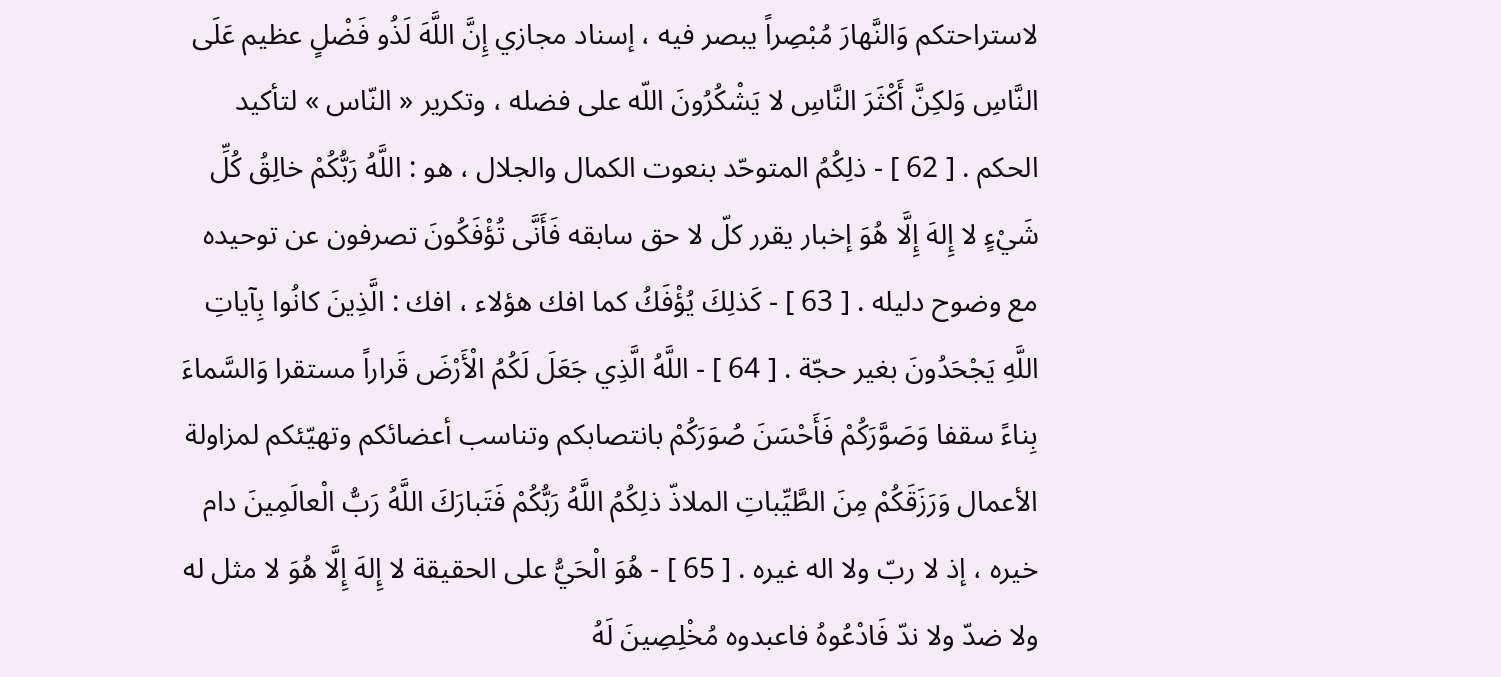لاستراحتكم وَالنَّهارَ مُبْصِراً يبصر فيه ، إسناد مجازي إِنَّ اللَّهَ لَذُو فَضْلٍ عظيم عَلَى النَّاسِ وَلكِنَّ أَكْثَرَ النَّاسِ لا يَشْكُرُونَ اللّه على فضله ، وتكرير « النّاس » لتأكيد الحكم . [ 62 ] - ذلِكُمُ المتوحّد بنعوت الكمال والجلال ، هو : اللَّهُ رَبُّكُمْ خالِقُ كُلِّ شَيْءٍ لا إِلهَ إِلَّا هُوَ إخبار يقرر كلّ لا حق سابقه فَأَنَّى تُؤْفَكُونَ تصرفون عن توحيده مع وضوح دليله . [ 63 ] - كَذلِكَ يُؤْفَكُ كما افك هؤلاء ، افك : الَّذِينَ كانُوا بِآياتِ اللَّهِ يَجْحَدُونَ بغير حجّة . [ 64 ] - اللَّهُ الَّذِي جَعَلَ لَكُمُ الْأَرْضَ قَراراً مستقرا وَالسَّماءَ بِناءً سقفا وَصَوَّرَكُمْ فَأَحْسَنَ صُوَرَكُمْ بانتصابكم وتناسب أعضائكم وتهيّئكم لمزاولة الأعمال وَرَزَقَكُمْ مِنَ الطَّيِّباتِ الملاذّ ذلِكُمُ اللَّهُ رَبُّكُمْ فَتَبارَكَ اللَّهُ رَبُّ الْعالَمِينَ دام خيره ، إذ لا ربّ ولا اله غيره . [ 65 ] - هُوَ الْحَيُّ على الحقيقة لا إِلهَ إِلَّا هُوَ لا مثل له ولا ضدّ ولا ندّ فَادْعُوهُ فاعبدوه مُخْلِصِينَ لَهُ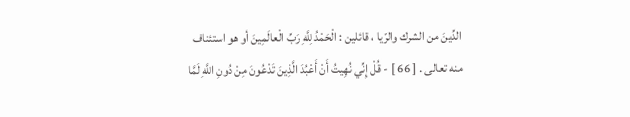الدِّينَ من الشرك والرّيا ، قائلين : الْحَمْدُ لِلَّهِ رَبِّ الْعالَمِينَ أو هو استئناف منه تعالى . [ 66 ] - قُلْ إِنِّي نُهِيتُ أَنْ أَعْبُدَ الَّذِينَ تَدْعُونَ مِنْ دُونِ اللَّهِ لَمَّا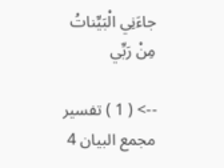جاءَنِي الْبَيِّناتُ مِنْ رَبِّي

--> ( 1 ) تفسير مجمع البيان 4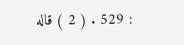: 529 . ( 2 ) قاله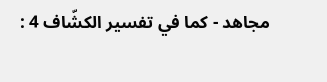مجاهد - كما في تفسير الكشّاف 4 :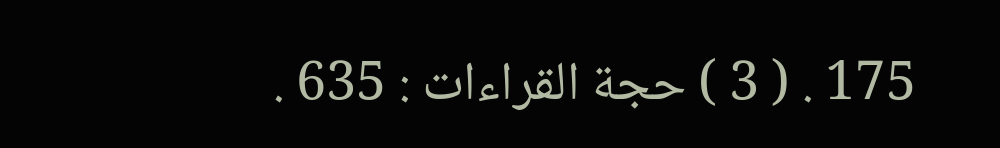175 . ( 3 ) حجة القراءات : 635 .